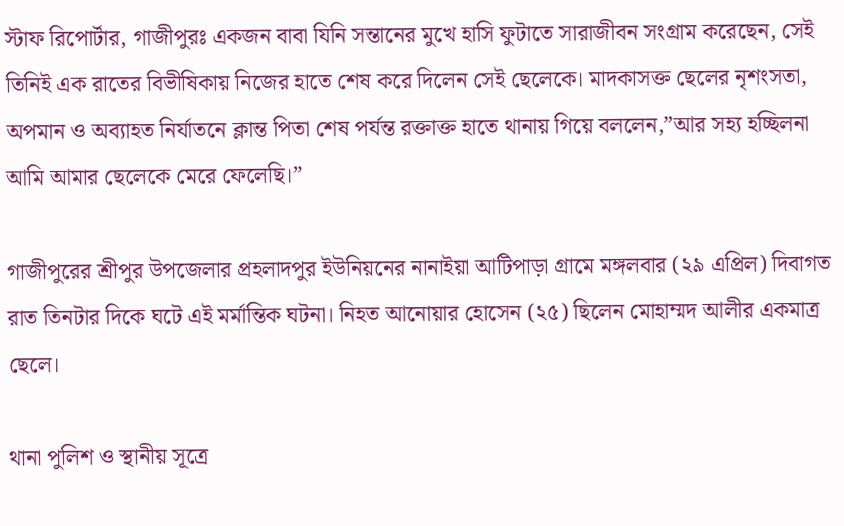স্টাফ রিপোর্টার, গাজীপুরঃ একজন বাবা যিনি সন্তানের মুখে হাসি ফুটাতে সারাজীবন সংগ্রাম করেছেন, সেই তিনিই এক রাতের বিভীষিকায় নিজের হাতে শেষ করে দিলেন সেই ছেলেকে। মাদকাসক্ত ছেলের নৃশংসতা, অপমান ও অব্যাহত নির্যাতনে ক্লান্ত পিতা শেষ পর্যন্ত রক্তাক্ত হাতে থানায় গিয়ে বললেন,”আর সহ্য হচ্ছিলনা আমি আমার ছেলেকে মেরে ফেলেছি।”

গাজীপুরের শ্রীপুর উপজেলার প্রহলাদপুর ইউনিয়নের নানাইয়া আটিপাড়া গ্রামে মঙ্গলবার (২৯ এপ্রিল) দিবাগত রাত তিনটার দিকে ঘটে এই মর্মান্তিক ঘটনা। নিহত আনোয়ার হোসেন (২৫) ছিলেন মোহাম্মদ আলীর একমাত্র ছেলে।

থানা পুলিশ ও স্থানীয় সূত্রে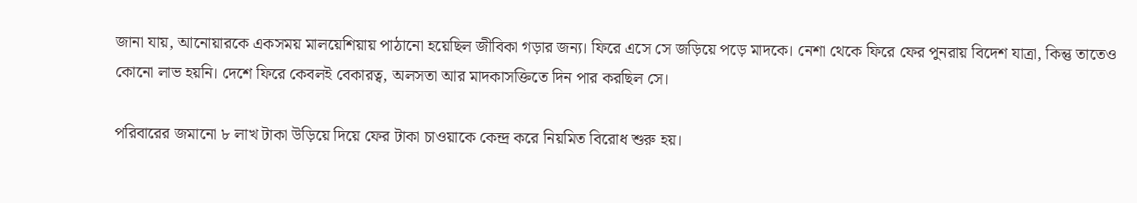জানা যায়, আনোয়ারকে একসময় মালয়েশিয়ায় পাঠানো হয়েছিল জীবিকা গড়ার জন্য। ফিরে এসে সে জড়িয়ে পড়ে মাদকে। নেশা থেকে ফিরে ফের পুনরায় বিদেশ যাত্রা, কিন্তু তাতেও কোনো লাভ হয়নি। দেশে ফিরে কেবলই বেকারত্ব, অলসতা আর মাদকাসক্তিতে দিন পার করছিল সে।

পরিবারের জমানো ৮ লাখ টাকা উড়িয়ে দিয়ে ফের টাকা চাওয়াকে কেন্দ্র করে নিয়মিত বিরোধ শুরু হয়।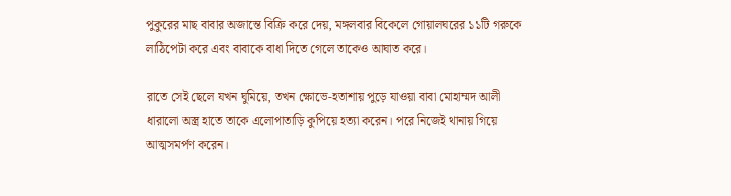পুকুরের মাছ বাবার অজান্তে বিক্রি করে দেয়, মঙ্গলবার বিকেলে গোয়ালঘরের ১১টি গরুকে লাঠিপেটা করে এবং বাবাকে বাধা দিতে গেলে তাকেও আঘাত করে।

রাতে সেই ছেলে যখন ঘুমিয়ে, তখন ক্ষোভে-হতাশায় পুড়ে যাওয়া বাবা মোহাম্মদ আলী ধারালো অস্ত্র হাতে তাকে এলোপাতাড়ি কুপিয়ে হত্যা করেন। পরে নিজেই থানায় গিয়ে আত্মসমর্পণ করেন।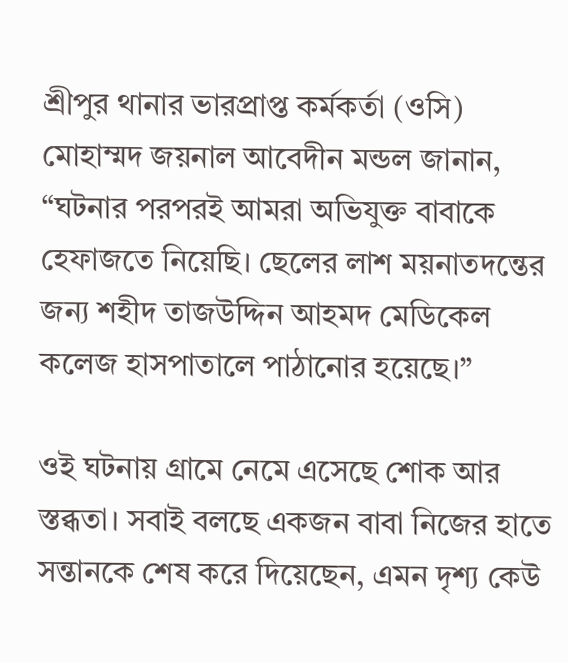শ্রীপুর থানার ভারপ্রাপ্ত কর্মকর্তা (ওসি) মোহাম্মদ জয়নাল আবেদীন মন্ডল জানান, “ঘটনার পরপরই আমরা অভিযুক্ত বাবাকে হেফাজতে নিয়েছি। ছেলের লাশ ময়নাতদন্তের জন্য শহীদ তাজউদ্দিন আহমদ মেডিকেল কলেজ হাসপাতালে পাঠানোর হয়েছে।”

ওই ঘটনায় গ্রামে নেমে এসেছে শোক আর স্তব্ধতা। সবাই বলছে একজন বাবা নিজের হাতে সন্তানকে শেষ করে দিয়েছেন, এমন দৃশ্য কেউ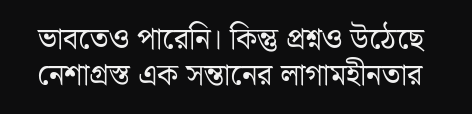ভাবতেও পারেনি। কিন্তু প্রশ্নও উঠেছে নেশাগ্রস্ত এক সন্তানের লাগামহীনতার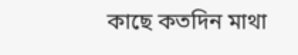কাছে কতদিন মাথা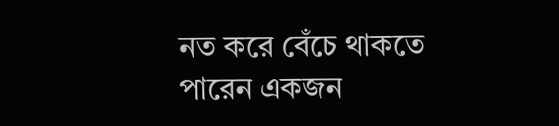নত করে বেঁচে থাকতে পারেন একজন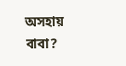অসহায় বাবা?